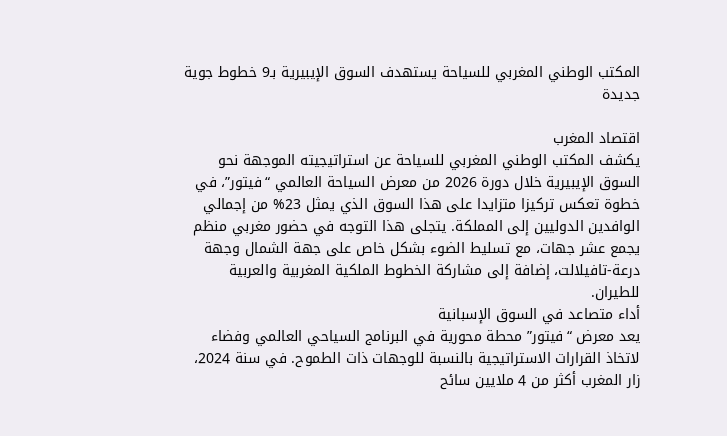المكتب الوطني المغربي للسياحة يستهدف السوق الإيبيرية بـ9 خطوط جوية جديدة

اقتصاد المغرب
يكشف المكتب الوطني المغربي للسياحة عن استراتيجيته الموجهة نحو السوق الإيبيرية خلال دورة 2026 من معرض السياحة العالمي “فيتور”، في خطوة تعكس تركيزا متزايدا على هذا السوق الذي يمثل 23% من إجمالي الوافدين الدوليين إلى المملكة. يتجلى هذا التوجه في حضور مغربي منظم يجمع عشر جهات، مع تسليط الضوء بشكل خاص على جهة الشمال وجهة درعة-تافيلالت، إضافة إلى مشاركة الخطوط الملكية المغربية والعربية للطيران.
أداء متصاعد في السوق الإسبانية
يعد معرض “فيتور” محطة محورية في البرنامج السياحي العالمي وفضاء لاتخاذ القرارات الاستراتيجية بالنسبة للوجهات ذات الطموح. في سنة 2024، زار المغرب أكثر من 4 ملايين سائح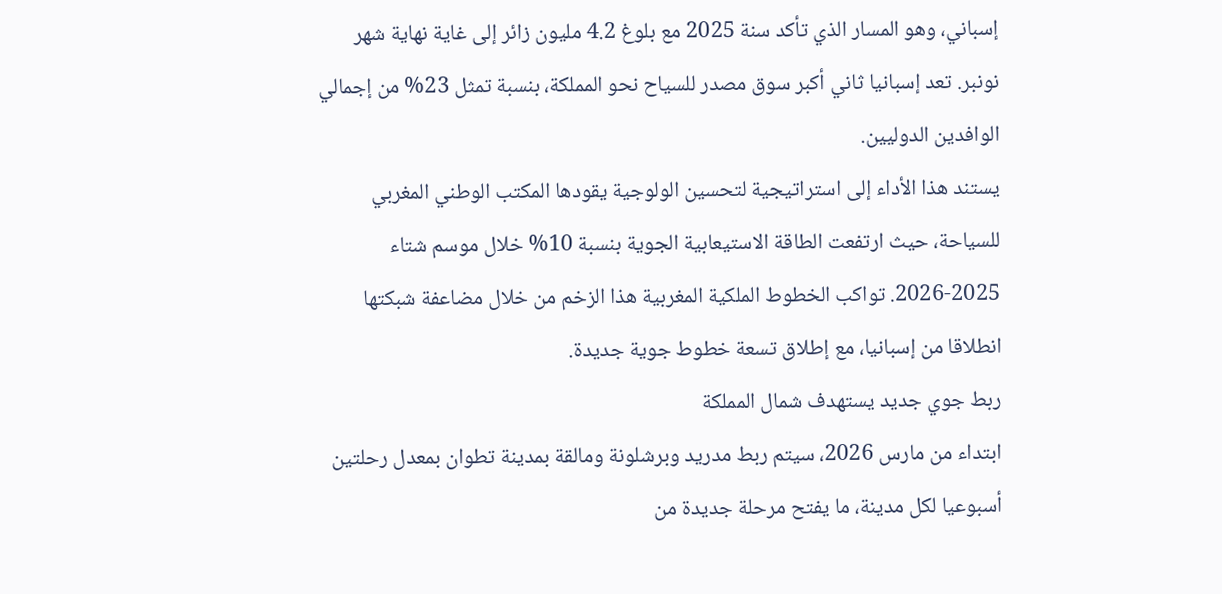إسباني، وهو المسار الذي تأكد سنة 2025 مع بلوغ 4.2 مليون زائر إلى غاية نهاية شهر نونبر. تعد إسبانيا ثاني أكبر سوق مصدر للسياح نحو المملكة، بنسبة تمثل 23% من إجمالي الوافدين الدوليين.
يستند هذا الأداء إلى استراتيجية لتحسين الولوجية يقودها المكتب الوطني المغربي للسياحة، حيث ارتفعت الطاقة الاستيعابية الجوية بنسبة 10% خلال موسم شتاء 2025-2026. تواكب الخطوط الملكية المغربية هذا الزخم من خلال مضاعفة شبكتها انطلاقا من إسبانيا، مع إطلاق تسعة خطوط جوية جديدة.
ربط جوي جديد يستهدف شمال المملكة
ابتداء من مارس 2026، سيتم ربط مدريد وبرشلونة ومالقة بمدينة تطوان بمعدل رحلتين أسبوعيا لكل مدينة، ما يفتح مرحلة جديدة من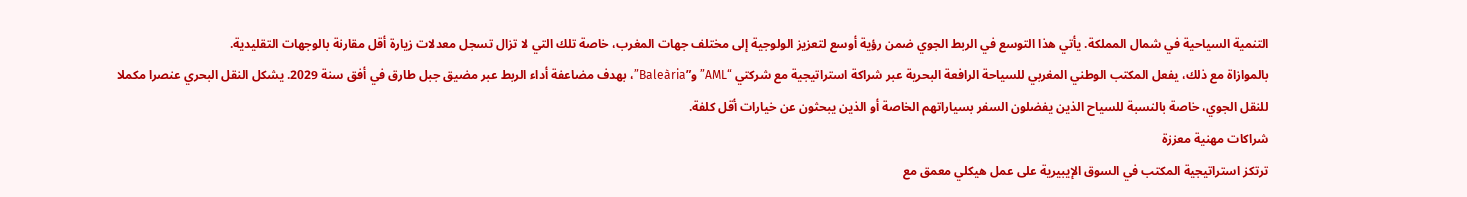التنمية السياحية في شمال المملكة. يأتي هذا التوسع في الربط الجوي ضمن رؤية أوسع لتعزيز الولوجية إلى مختلف جهات المغرب، خاصة تلك التي لا تزال تسجل معدلات زيارة أقل مقارنة بالوجهات التقليدية.
بالموازاة مع ذلك، يفعل المكتب الوطني المغربي للسياحة الرافعة البحرية عبر شراكة استراتيجية مع شركتي “AML” و”Baleària”، بهدف مضاعفة أداء الربط عبر مضيق جبل طارق في أفق سنة 2029. يشكل النقل البحري عنصرا مكملا للنقل الجوي، خاصة بالنسبة للسياح الذين يفضلون السفر بسياراتهم الخاصة أو الذين يبحثون عن خيارات أقل كلفة.
شراكات مهنية معززة
ترتكز استراتيجية المكتب في السوق الإيبيرية على عمل هيكلي معمق مع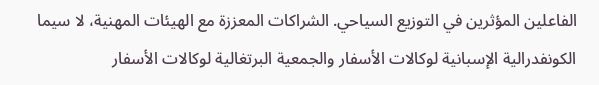الفاعلين المؤثرين في التوزيع السياحي. الشراكات المعززة مع الهيئات المهنية، لا سيما الكونفدرالية الإسبانية لوكالات الأسفار والجمعية البرتغالية لوكالات الأسفار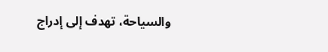والسياحة، تهدف إلى إدراج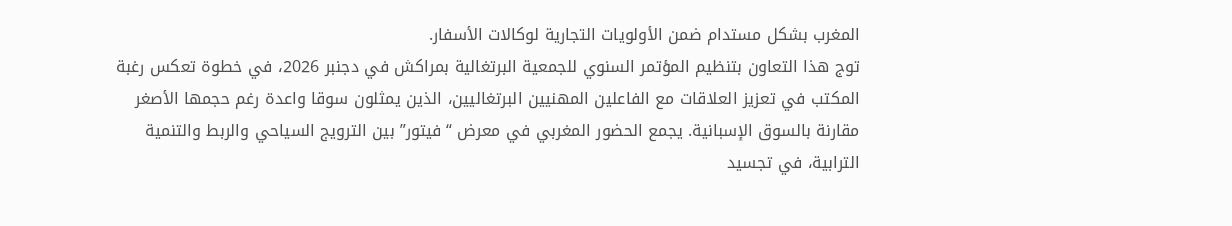المغرب بشكل مستدام ضمن الأولويات التجارية لوكالات الأسفار.
توج هذا التعاون بتنظيم المؤتمر السنوي للجمعية البرتغالية بمراكش في دجنبر 2026، في خطوة تعكس رغبة المكتب في تعزيز العلاقات مع الفاعلين المهنيين البرتغاليين، الذين يمثلون سوقا واعدة رغم حجمها الأصغر مقارنة بالسوق الإسبانية. يجمع الحضور المغربي في معرض “فيتور” بين الترويج السياحي والربط والتنمية الترابية، في تجسيد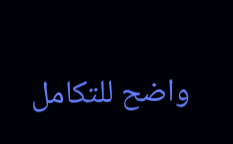واضح للتكامل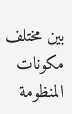بين مختلف مكونات المنظومة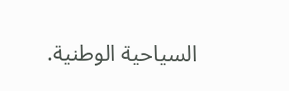السياحية الوطنية.